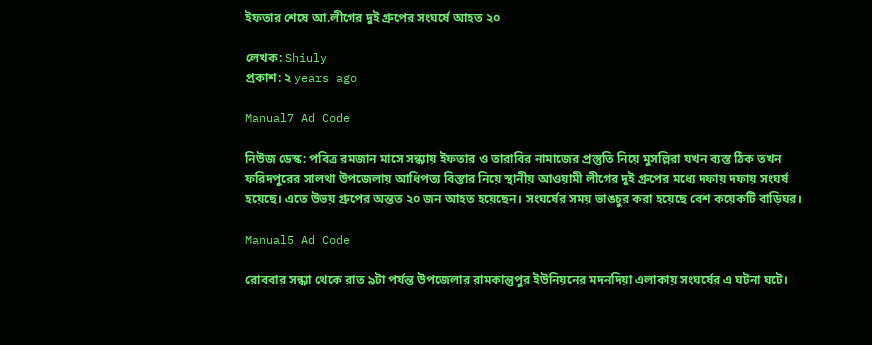ইফতার শেষে আ.লীগের দুই গ্রুপের সংঘর্ষে আহত ২০

লেখক: Shiuly
প্রকাশ: ২ years ago

Manual7 Ad Code

নিউজ ডেস্ক: পবিত্র রমজান মাসে সন্ধ্যায় ইফতার ও তারাবির নামাজের প্রস্তুতি নিয়ে মুসল্লিরা যখন ব্যস্ত ঠিক তখন ফরিদপুরের সালথা উপজেলায় আধিপত্য বিস্তার নিয়ে স্থানীয় আওয়ামী লীগের দুই গ্রুপের মধ্যে দফায় দফায় সংঘর্ষ হয়েছে। এতে উভয় গ্রুপের অন্তত ২০ জন আহত হয়েছেন। সংঘর্ষের সময় ভাঙচুর করা হয়েছে বেশ কয়েকটি বাড়িঘর।

Manual5 Ad Code

রোববার সন্ধ্যা থেকে রাত ৯টা পর্যন্ত উপজেলার রামকান্তুপুর ইউনিয়নের মদনদিয়া এলাকায় সংঘর্ষের এ ঘটনা ঘটে।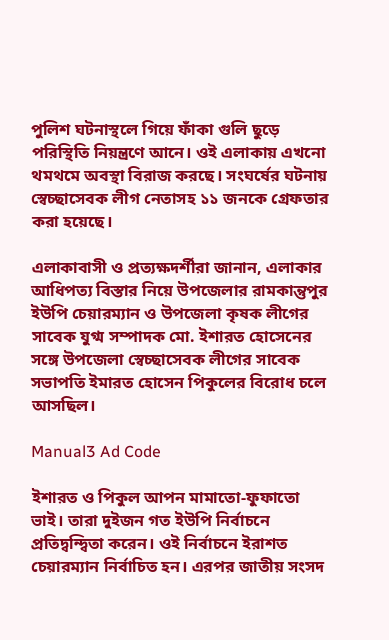পুলিশ ঘটনাস্থলে গিয়ে ফাঁকা গুলি ছুড়ে পরিস্থিতি নিয়ন্ত্রণে আনে। ওই এলাকায় এখনো থমথমে অবস্থা বিরাজ করছে। সংঘর্ষের ঘটনায় স্বেচ্ছাসেবক লীগ নেতাসহ ১১ জনকে গ্রেফতার করা হয়েছে।

এলাকাবাসী ও প্রত্যক্ষদর্শীরা জানান, এলাকার আধিপত্য বিস্তার নিয়ে উপজেলার রামকান্তুপুর ইউপি চেয়ারম্যান ও উপজেলা কৃষক লীগের সাবেক যুগ্ম সম্পাদক মো. ইশারত হোসেনের সঙ্গে উপজেলা স্বেচ্ছাসেবক লীগের সাবেক সভাপতি ইমারত হোসেন পিকুলের বিরোধ চলে আসছিল।

Manual3 Ad Code

ইশারত ও পিকুল আপন মামাতো-ফুফাতো ভাই। তারা দুইজন গত ইউপি নির্বাচনে প্রতিদ্বন্দ্বিতা করেন। ওই নির্বাচনে ইরাশত চেয়ারম্যান নির্বাচিত হন। এরপর জাতীয় সংসদ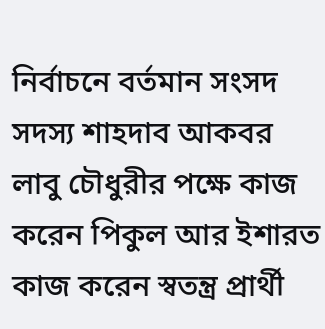নির্বাচনে বর্তমান সংসদ সদস্য শাহদাব আকবর লাবু চৌধুরীর পক্ষে কাজ করেন পিকুল আর ইশারত কাজ করেন স্বতন্ত্র প্রার্থী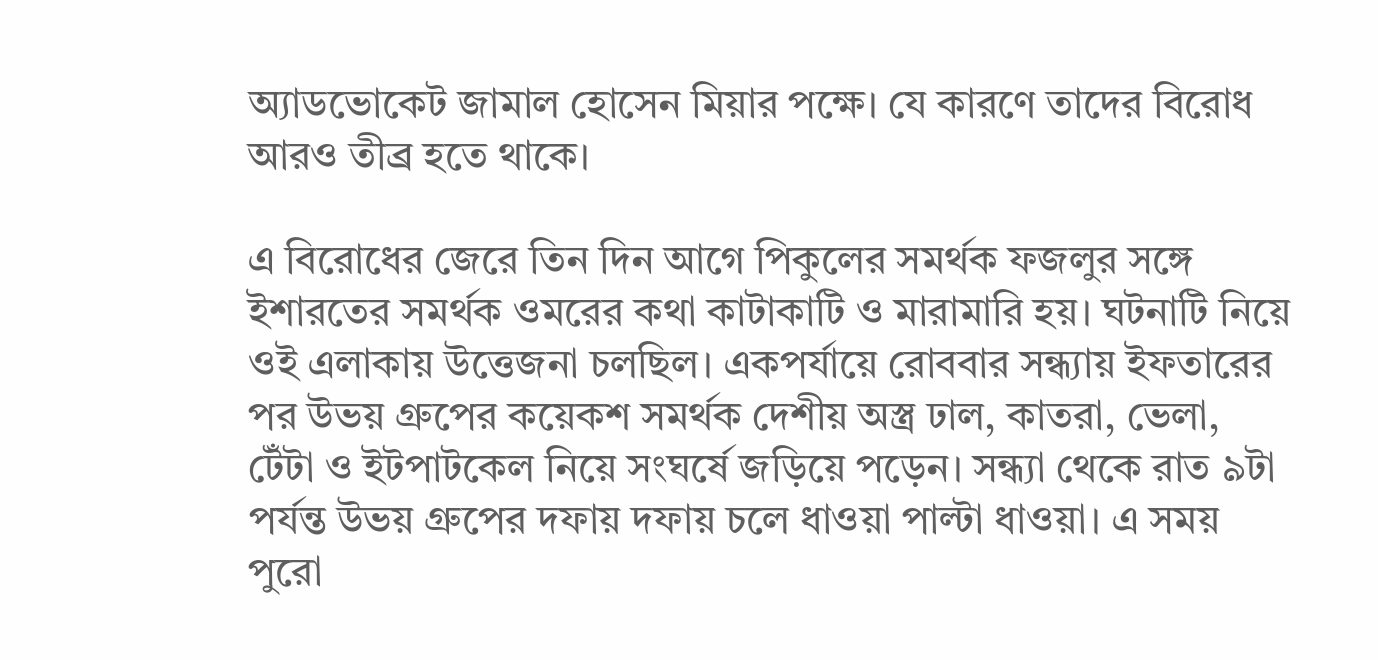অ্যাডভোকেট জামাল হোসেন মিয়ার পক্ষে। যে কারণে তাদের বিরোধ আরও তীব্র হতে থাকে।

এ বিরোধের জেরে তিন দিন আগে পিকুলের সমর্থক ফজলুর সঙ্গে ইশারতের সমর্থক ওমরের কথা কাটাকাটি ও মারামারি হয়। ঘটনাটি নিয়ে ওই এলাকায় উত্তেজনা চলছিল। একপর্যায়ে রোববার সন্ধ্যায় ইফতারের পর উভয় গ্রুপের কয়েকশ সমর্থক দেশীয় অস্ত্র ঢাল, কাতরা, ভেলা, টেঁটা ও ইটপাটকেল নিয়ে সংঘর্ষে জড়িয়ে পড়েন। সন্ধ্যা থেকে রাত ৯টা পর্যন্ত উভয় গ্রুপের দফায় দফায় চলে ধাওয়া পাল্টা ধাওয়া। এ সময় পুরো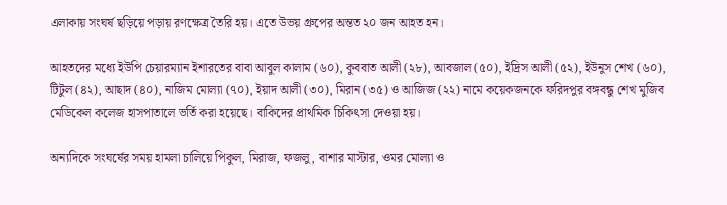এলাকায় সংঘর্ষ ছড়িয়ে পড়ায় রণক্ষেত্র তৈরি হয়। এতে উভয় গ্রুপের অন্তত ২০ জন আহত হন।

আহতদের মধ্যে ইউপি চেয়ারম্যান ইশারতের বাবা আবুল কালাম (৬০), কুববাত আলী (২৮), আবজাল (৫০), ইদ্রিস আলী (৫২), ইউনুস শেখ (৬০), টিটুল (৪২), আছাদ (৪০), নাজিম মোল্যা (৭০), ইয়াদ আলী (৩০), মিরান (৩৫) ও আজিজ (২২) নামে কয়েকজনকে ফরিদপুর বঙ্গবন্ধু শেখ মুজিব মেডিকেল কলেজ হাসপাতালে ভর্তি করা হয়েছে। বাকিদের প্রাথমিক চিকিৎসা দেওয়া হয়।

অন্যদিকে সংঘর্ষের সময় হামলা চালিয়ে পিকুল, মিরাজ, ফজলু, বাশার মাস্টার, ওমর মোল্যা ও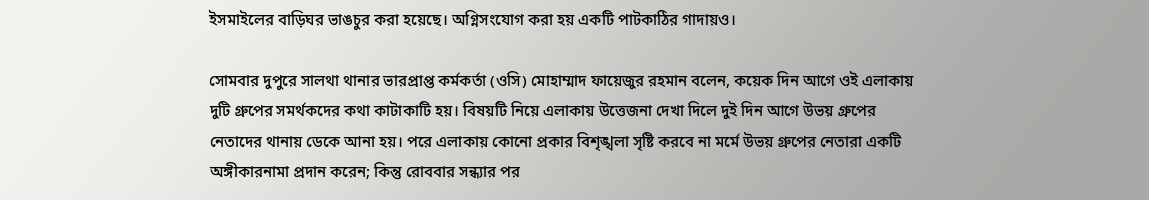ইসমাইলের বাড়িঘর ভাঙচুর করা হয়েছে। অগ্নিসংযোগ করা হয় একটি পাটকাঠির গাদায়ও।

সোমবার দুপুরে সালথা থানার ভারপ্রাপ্ত কর্মকর্তা (ওসি) মোহাম্মাদ ফায়েজুর রহমান বলেন, কয়েক দিন আগে ওই এলাকায় দুটি গ্রুপের সমর্থকদের কথা কাটাকাটি হয়। বিষয়টি নিয়ে এলাকায় উত্তেজনা দেখা দিলে দুই দিন আগে উভয় গ্রুপের নেতাদের থানায় ডেকে আনা হয়। পরে এলাকায় কোনো প্রকার বিশৃঙ্খলা সৃষ্টি করবে না মর্মে উভয় গ্রুপের নেতারা একটি অঙ্গীকারনামা প্রদান করেন; কিন্তু রোববার সন্ধ্যার পর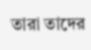তারা তাদের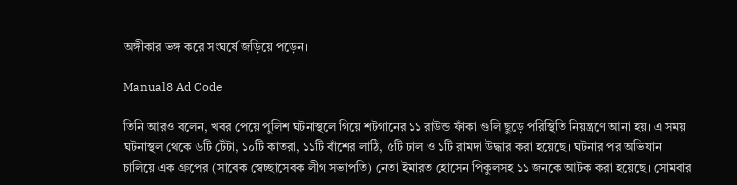অঙ্গীকার ভঙ্গ করে সংঘর্ষে জড়িয়ে পড়েন।

Manual8 Ad Code

তিনি আরও বলেন, খবর পেয়ে পুলিশ ঘটনাস্থলে গিয়ে শটগানের ১১ রাউন্ড ফাঁকা গুলি ছুড়ে পরিস্থিতি নিয়ন্ত্রণে আনা হয়। এ সময় ঘটনাস্থল থেকে ৬টি টেঁটা, ১০টি কাতরা, ১১টি বাঁশের লাঠি, ৫টি ঢাল ও ১টি রামদা উদ্ধার করা হয়েছে। ঘটনার পর অভিযান চালিয়ে এক গ্রুপের (সাবেক স্বেচ্ছাসেবক লীগ সভাপতি) নেতা ইমারত হোসেন পিকুলসহ ১১ জনকে আটক করা হয়েছে। সোমবার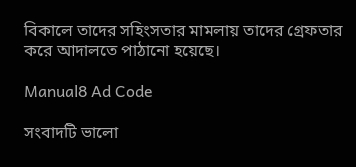বিকালে তাদের সহিংসতার মামলায় তাদের গ্রেফতার করে আদালতে পাঠানো হয়েছে।

Manual8 Ad Code

সংবাদটি ভালো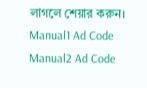লাগলে শেয়ার করুন।
Manual1 Ad Code
Manual2 Ad Code